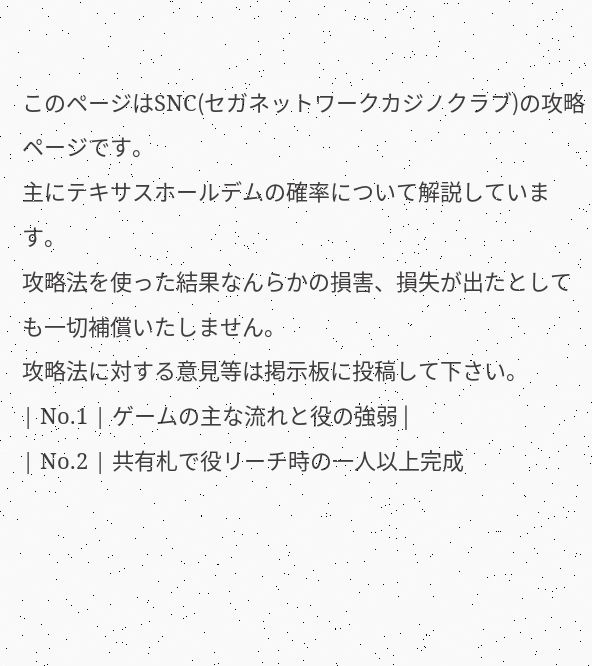このページはSNC(セガネットワークカジノクラブ)の攻略ページです。
主にテキサスホールデムの確率について解説しています。
攻略法を使った結果なんらかの損害、損失が出たとしても一切補償いたしません。
攻略法に対する意見等は掲示板に投稿して下さい。
| No.1 | ゲームの主な流れと役の強弱 |
| No.2 | 共有札で役リーチ時の一人以上完成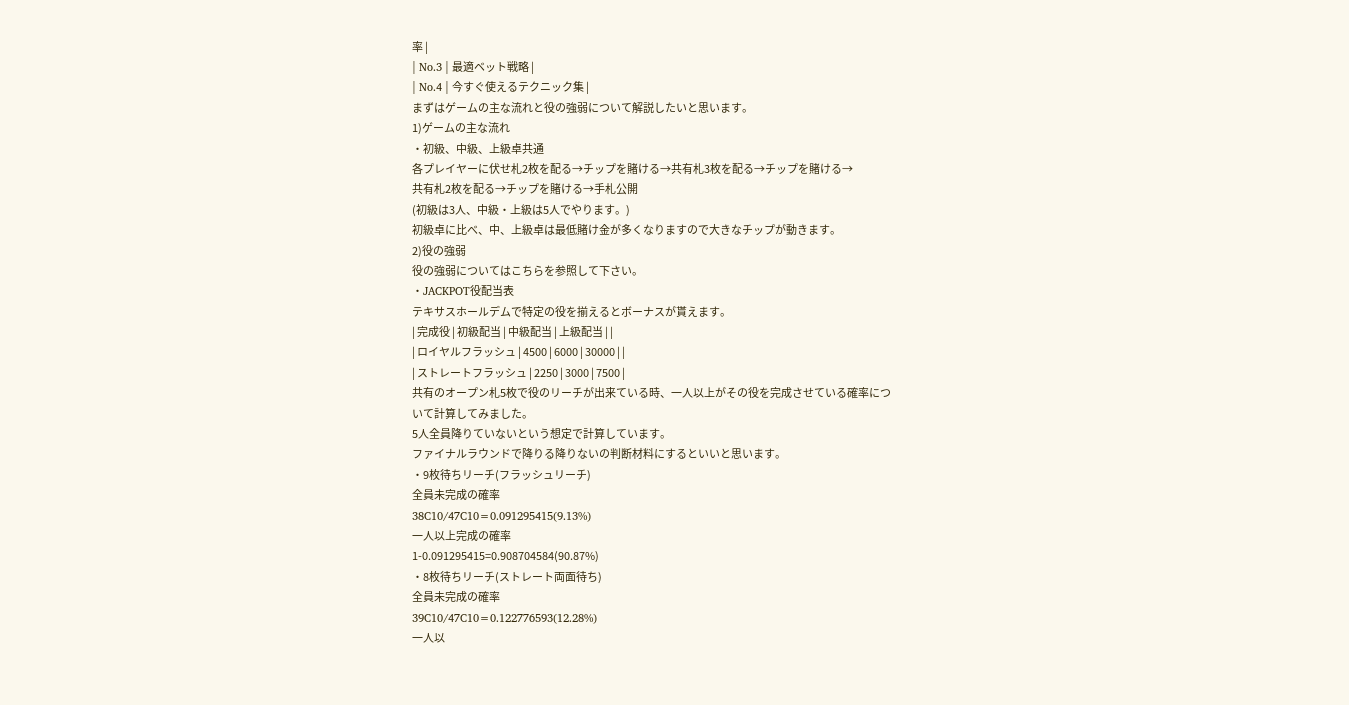率 |
| No.3 | 最適ベット戦略 |
| No.4 | 今すぐ使えるテクニック集 |
まずはゲームの主な流れと役の強弱について解説したいと思います。
1)ゲームの主な流れ
・初級、中級、上級卓共通
各プレイヤーに伏せ札2枚を配る→チップを賭ける→共有札3枚を配る→チップを賭ける→
共有札2枚を配る→チップを賭ける→手札公開
(初級は3人、中級・上級は5人でやります。)
初級卓に比べ、中、上級卓は最低賭け金が多くなりますので大きなチップが動きます。
2)役の強弱
役の強弱についてはこちらを参照して下さい。
・JACKPOT役配当表
テキサスホールデムで特定の役を揃えるとボーナスが貰えます。
| 完成役 | 初級配当 | 中級配当 | 上級配当 | |
| ロイヤルフラッシュ | 4500 | 6000 | 30000 | |
| ストレートフラッシュ | 2250 | 3000 | 7500 |
共有のオープン札5枚で役のリーチが出来ている時、一人以上がその役を完成させている確率につ
いて計算してみました。
5人全員降りていないという想定で計算しています。
ファイナルラウンドで降りる降りないの判断材料にするといいと思います。
・9枚待ちリーチ(フラッシュリーチ)
全員未完成の確率
38C10/47C10=0.091295415(9.13%)
一人以上完成の確率
1-0.091295415=0.908704584(90.87%)
・8枚待ちリーチ(ストレート両面待ち)
全員未完成の確率
39C10/47C10=0.122776593(12.28%)
一人以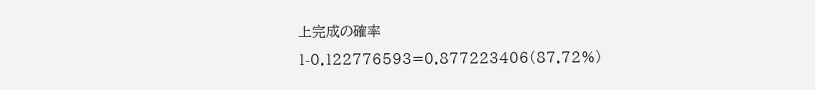上完成の確率
1-0.122776593=0.877223406(87.72%)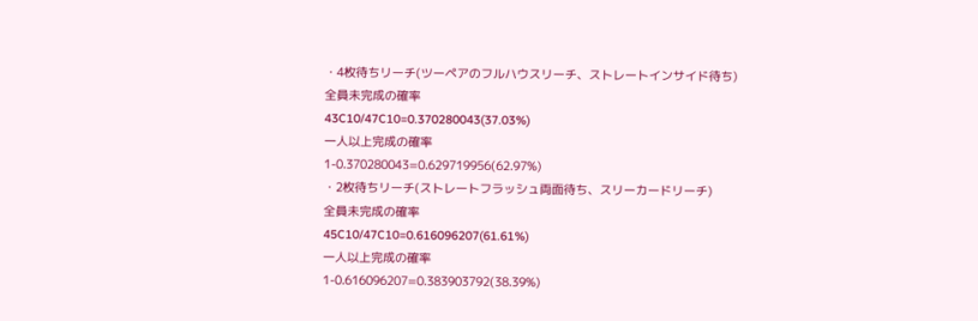・4枚待ちリーチ(ツーペアのフルハウスリーチ、ストレートインサイド待ち)
全員未完成の確率
43C10/47C10=0.370280043(37.03%)
一人以上完成の確率
1-0.370280043=0.629719956(62.97%)
・2枚待ちリーチ(ストレートフラッシュ両面待ち、スリーカードリーチ)
全員未完成の確率
45C10/47C10=0.616096207(61.61%)
一人以上完成の確率
1-0.616096207=0.383903792(38.39%)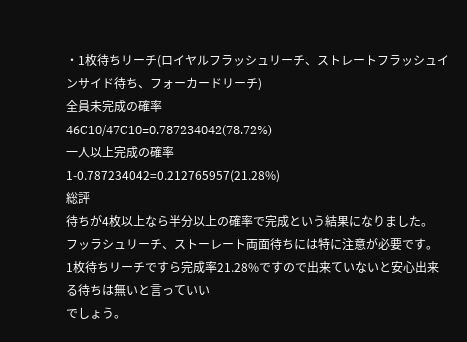・1枚待ちリーチ(ロイヤルフラッシュリーチ、ストレートフラッシュインサイド待ち、フォーカードリーチ)
全員未完成の確率
46C10/47C10=0.787234042(78.72%)
一人以上完成の確率
1-0.787234042=0.212765957(21.28%)
総評
待ちが4枚以上なら半分以上の確率で完成という結果になりました。
フッラシュリーチ、ストーレート両面待ちには特に注意が必要です。
1枚待ちリーチですら完成率21.28%ですので出来ていないと安心出来る待ちは無いと言っていい
でしょう。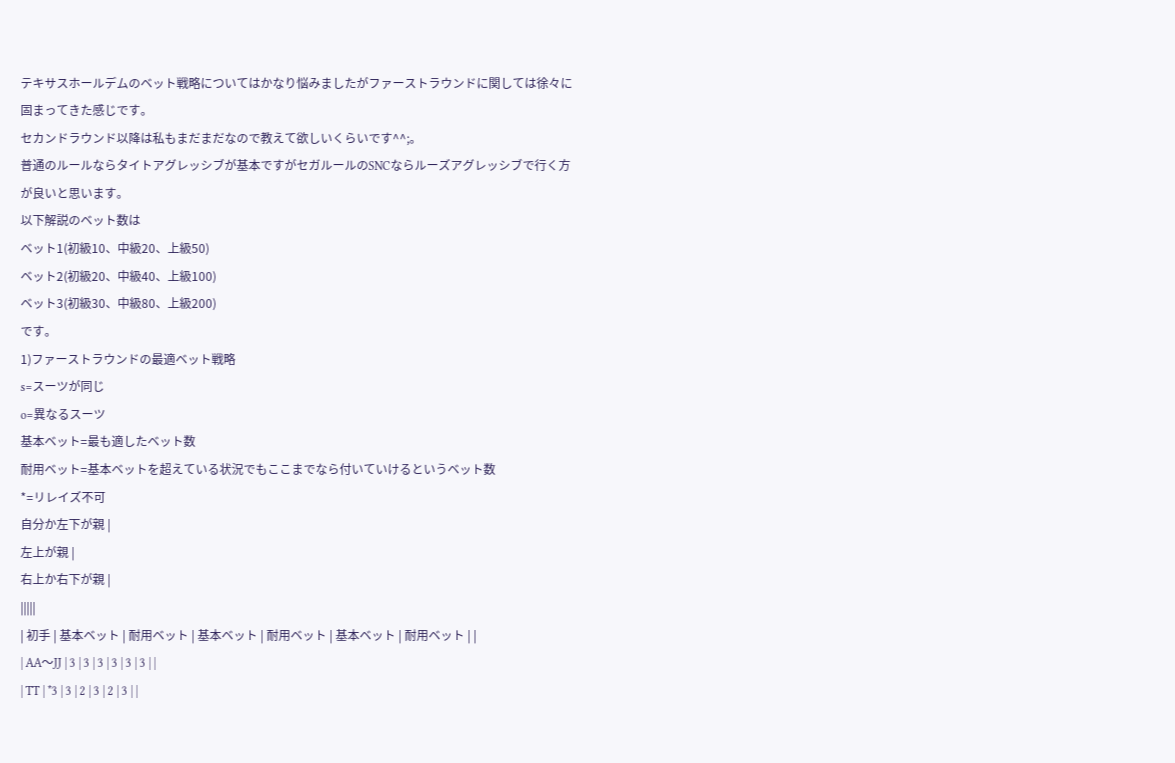テキサスホールデムのベット戦略についてはかなり悩みましたがファーストラウンドに関しては徐々に
固まってきた感じです。
セカンドラウンド以降は私もまだまだなので教えて欲しいくらいです^^;。
普通のルールならタイトアグレッシブが基本ですがセガルールのSNCならルーズアグレッシブで行く方
が良いと思います。
以下解説のベット数は
ベット1(初級10、中級20、上級50)
ベット2(初級20、中級40、上級100)
ベット3(初級30、中級80、上級200)
です。
1)ファーストラウンドの最適ベット戦略
s=スーツが同じ
o=異なるスーツ
基本ベット=最も適したベット数
耐用ベット=基本ベットを超えている状況でもここまでなら付いていけるというベット数
*=リレイズ不可
自分か左下が親 |
左上が親 |
右上か右下が親 |
|||||
| 初手 | 基本ベット | 耐用ベット | 基本ベット | 耐用ベット | 基本ベット | 耐用ベット | |
| AA〜JJ | 3 | 3 | 3 | 3 | 3 | 3 | |
| TT | *3 | 3 | 2 | 3 | 2 | 3 | |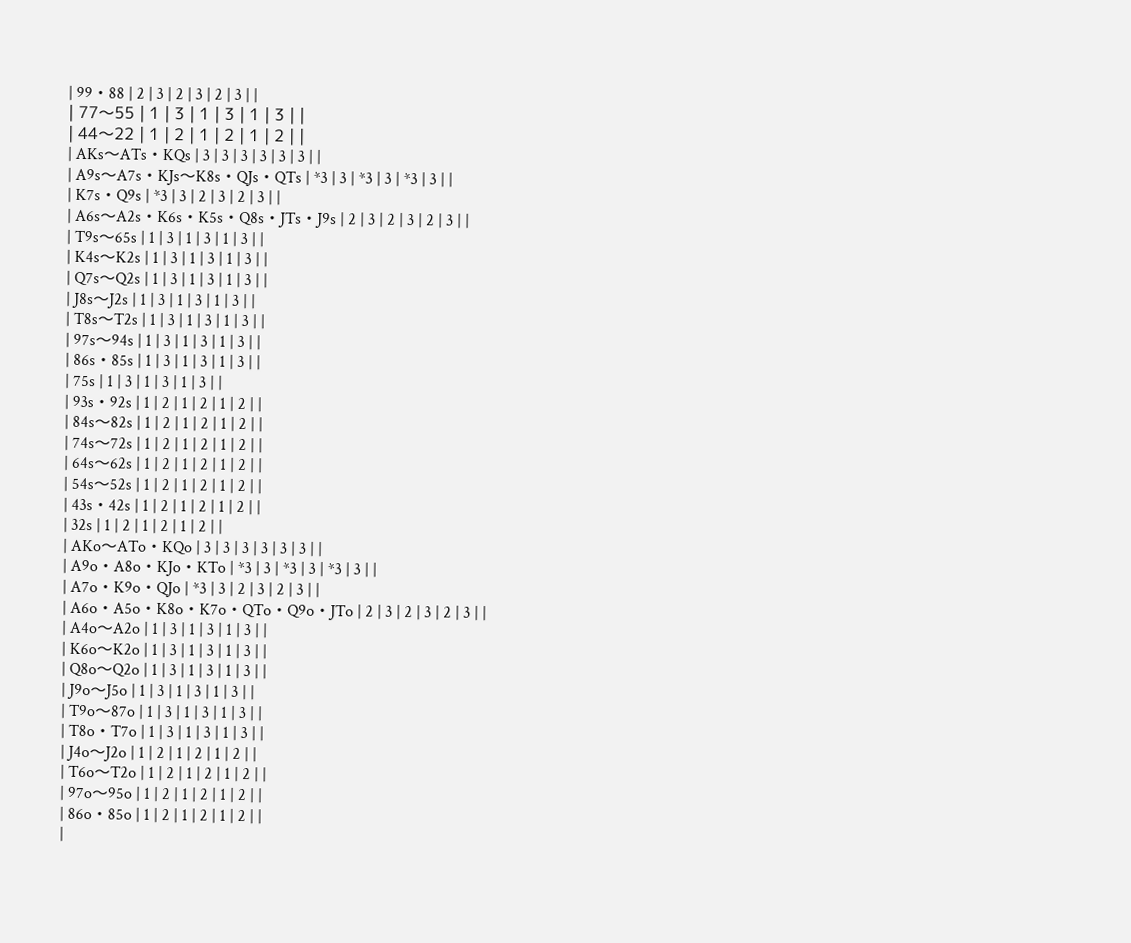| 99・88 | 2 | 3 | 2 | 3 | 2 | 3 | |
| 77〜55 | 1 | 3 | 1 | 3 | 1 | 3 | |
| 44〜22 | 1 | 2 | 1 | 2 | 1 | 2 | |
| AKs〜ATs・KQs | 3 | 3 | 3 | 3 | 3 | 3 | |
| A9s〜A7s・KJs〜K8s・QJs・QTs | *3 | 3 | *3 | 3 | *3 | 3 | |
| K7s・Q9s | *3 | 3 | 2 | 3 | 2 | 3 | |
| A6s〜A2s・K6s・K5s・Q8s・JTs・J9s | 2 | 3 | 2 | 3 | 2 | 3 | |
| T9s〜65s | 1 | 3 | 1 | 3 | 1 | 3 | |
| K4s〜K2s | 1 | 3 | 1 | 3 | 1 | 3 | |
| Q7s〜Q2s | 1 | 3 | 1 | 3 | 1 | 3 | |
| J8s〜J2s | 1 | 3 | 1 | 3 | 1 | 3 | |
| T8s〜T2s | 1 | 3 | 1 | 3 | 1 | 3 | |
| 97s〜94s | 1 | 3 | 1 | 3 | 1 | 3 | |
| 86s・85s | 1 | 3 | 1 | 3 | 1 | 3 | |
| 75s | 1 | 3 | 1 | 3 | 1 | 3 | |
| 93s・92s | 1 | 2 | 1 | 2 | 1 | 2 | |
| 84s〜82s | 1 | 2 | 1 | 2 | 1 | 2 | |
| 74s〜72s | 1 | 2 | 1 | 2 | 1 | 2 | |
| 64s〜62s | 1 | 2 | 1 | 2 | 1 | 2 | |
| 54s〜52s | 1 | 2 | 1 | 2 | 1 | 2 | |
| 43s・42s | 1 | 2 | 1 | 2 | 1 | 2 | |
| 32s | 1 | 2 | 1 | 2 | 1 | 2 | |
| AKo〜ATo・KQo | 3 | 3 | 3 | 3 | 3 | 3 | |
| A9o・A8o・KJo・KTo | *3 | 3 | *3 | 3 | *3 | 3 | |
| A7o・K9o・QJo | *3 | 3 | 2 | 3 | 2 | 3 | |
| A6o・A5o・K8o・K7o・QTo・Q9o・JTo | 2 | 3 | 2 | 3 | 2 | 3 | |
| A4o〜A2o | 1 | 3 | 1 | 3 | 1 | 3 | |
| K6o〜K2o | 1 | 3 | 1 | 3 | 1 | 3 | |
| Q8o〜Q2o | 1 | 3 | 1 | 3 | 1 | 3 | |
| J9o〜J5o | 1 | 3 | 1 | 3 | 1 | 3 | |
| T9o〜87o | 1 | 3 | 1 | 3 | 1 | 3 | |
| T8o・T7o | 1 | 3 | 1 | 3 | 1 | 3 | |
| J4o〜J2o | 1 | 2 | 1 | 2 | 1 | 2 | |
| T6o〜T2o | 1 | 2 | 1 | 2 | 1 | 2 | |
| 97o〜95o | 1 | 2 | 1 | 2 | 1 | 2 | |
| 86o・85o | 1 | 2 | 1 | 2 | 1 | 2 | |
|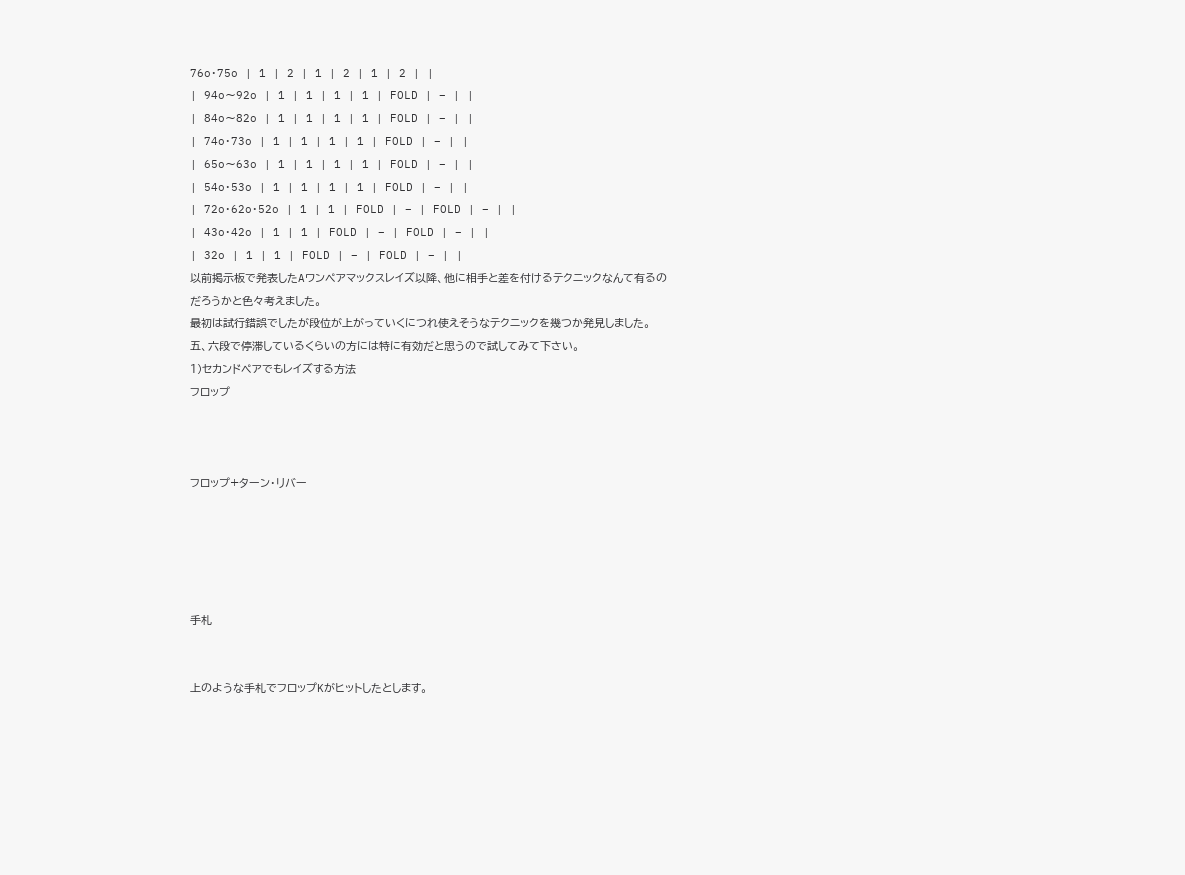76o・75o | 1 | 2 | 1 | 2 | 1 | 2 | |
| 94o〜92o | 1 | 1 | 1 | 1 | FOLD | − | |
| 84o〜82o | 1 | 1 | 1 | 1 | FOLD | − | |
| 74o・73o | 1 | 1 | 1 | 1 | FOLD | − | |
| 65o〜63o | 1 | 1 | 1 | 1 | FOLD | − | |
| 54o・53o | 1 | 1 | 1 | 1 | FOLD | − | |
| 72o・62o・52o | 1 | 1 | FOLD | − | FOLD | − | |
| 43o・42o | 1 | 1 | FOLD | − | FOLD | − | |
| 32o | 1 | 1 | FOLD | − | FOLD | − | |
以前掲示板で発表したAワンペアマックスレイズ以降、他に相手と差を付けるテクニックなんて有るの
だろうかと色々考えました。
最初は試行錯誤でしたが段位が上がっていくにつれ使えそうなテクニックを幾つか発見しました。
五、六段で停滞しているくらいの方には特に有効だと思うので試してみて下さい。
1)セカンドペアでもレイズする方法
フロップ



フロップ+ターン・リバー





手札


上のような手札でフロップKがヒットしたとします。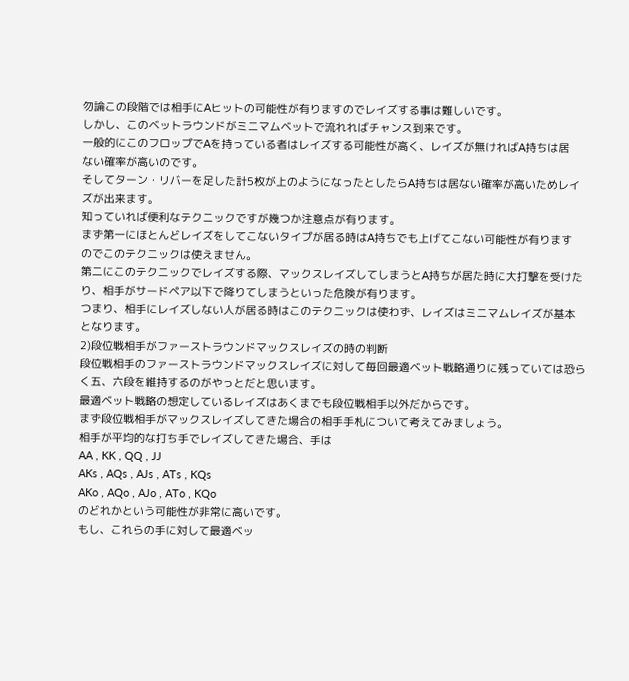勿論この段階では相手にAヒットの可能性が有りますのでレイズする事は難しいです。
しかし、このベットラウンドがミニマムベットで流れればチャンス到来です。
一般的にこのフロップでAを持っている者はレイズする可能性が高く、レイズが無ければA持ちは居
ない確率が高いのです。
そしてターン・リバーを足した計5枚が上のようになったとしたらA持ちは居ない確率が高いためレイ
ズが出来ます。
知っていれば便利なテクニックですが幾つか注意点が有ります。
まず第一にほとんどレイズをしてこないタイプが居る時はA持ちでも上げてこない可能性が有ります
のでこのテクニックは使えません。
第二にこのテクニックでレイズする際、マックスレイズしてしまうとA持ちが居た時に大打撃を受けた
り、相手がサードペア以下で降りてしまうといった危険が有ります。
つまり、相手にレイズしない人が居る時はこのテクニックは使わず、レイズはミニマムレイズが基本
となります。
2)段位戦相手がファーストラウンドマックスレイズの時の判断
段位戦相手のファーストラウンドマックスレイズに対して毎回最適ベット戦略通りに残っていては恐ら
く五、六段を維持するのがやっとだと思います。
最適ベット戦略の想定しているレイズはあくまでも段位戦相手以外だからです。
まず段位戦相手がマックスレイズしてきた場合の相手手札について考えてみましょう。
相手が平均的な打ち手でレイズしてきた場合、手は
AA , KK , QQ , JJ
AKs , AQs , AJs , ATs , KQs
AKo , AQo , AJo , ATo , KQo
のどれかという可能性が非常に高いです。
もし、これらの手に対して最適ベッ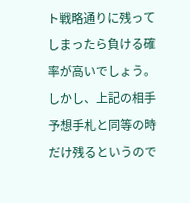ト戦略通りに残ってしまったら負ける確率が高いでしょう。
しかし、上記の相手予想手札と同等の時だけ残るというので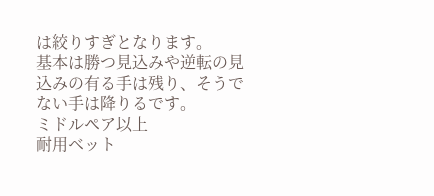は絞りすぎとなります。
基本は勝つ見込みや逆転の見込みの有る手は残り、そうでない手は降りるです。
ミドルペア以上
耐用ベット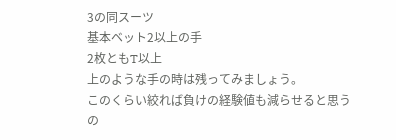3の同スーツ
基本ベット2以上の手
2枚ともT以上
上のような手の時は残ってみましょう。
このくらい絞れば負けの経験値も減らせると思うの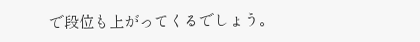で段位も上がってくるでしょう。